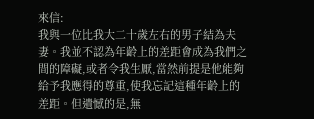來信:
我與一位比我大二十歲左右的男子結為夫妻。我並不認為年齡上的差距會成為我們之間的障礙,或者令我生厭,當然前提是他能夠給予我應得的尊重,使我忘記這種年齡上的差距。但遺憾的是,無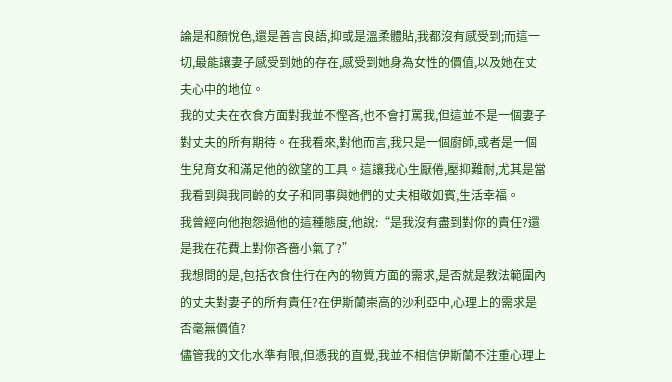論是和顏悅色,還是善言良語,抑或是溫柔體貼,我都沒有感受到;而這一切,最能讓妻子感受到她的存在,感受到她身為女性的價值,以及她在丈夫心中的地位。
我的丈夫在衣食方面對我並不慳吝,也不會打罵我,但這並不是一個妻子對丈夫的所有期待。在我看來,對他而言,我只是一個廚師,或者是一個生兒育女和滿足他的欲望的工具。這讓我心生厭倦,壓抑難耐,尤其是當我看到與我同齡的女子和同事與她們的丈夫相敬如賓,生活幸福。
我曾經向他抱怨過他的這種態度,他說:“是我沒有盡到對你的責任?還是我在花費上對你吝嗇小氣了?”
我想問的是,包括衣食住行在內的物質方面的需求,是否就是教法範圍內的丈夫對妻子的所有責任?在伊斯蘭崇高的沙利亞中,心理上的需求是否毫無價值?
儘管我的文化水準有限,但憑我的直覺,我並不相信伊斯蘭不注重心理上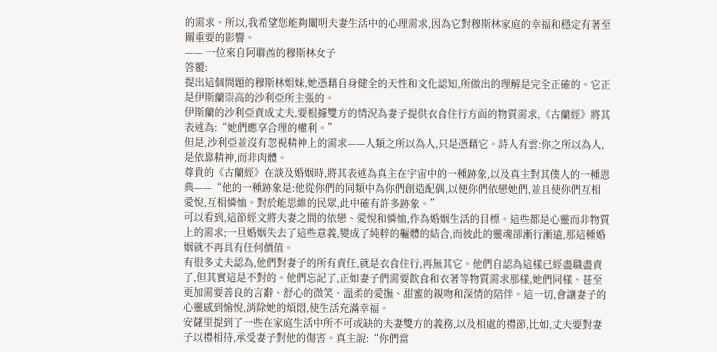的需求。所以,我希望您能夠闡明夫妻生活中的心理需求,因為它對穆斯林家庭的幸福和穩定有著至關重要的影響。
—— 一位來自阿聯酋的穆斯林女子
答覆:
提出這個問題的穆斯林姐妹,她憑藉自身健全的天性和文化認知,所做出的理解是完全正確的。它正是伊斯蘭崇高的沙利亞所主張的。
伊斯蘭的沙利亞責成丈夫,要根據雙方的情況為妻子提供衣食住行方面的物質需求,《古蘭經》將其表述為:“她們應享合理的權利。”
但是,沙利亞並沒有忽視精神上的需求——人類之所以為人,只是憑藉它。詩人有雲:你之所以為人,是依靠精神,而非肉體。
尊貴的《古蘭經》在談及婚姻時,將其表述為真主在宇宙中的一種跡象,以及真主對其僕人的一種恩典——“他的一種跡象是:他從你們的同類中為你們創造配偶,以便你們依戀她們,並且使你們互相愛悅,互相憐恤。對於能思維的民眾,此中確有許多跡象。”
可以看到,這節經文將夫妻之間的依戀、愛悅和憐恤,作為婚姻生活的目標。這些都是心靈而非物質上的需求;一旦婚姻失去了這些意義,變成了純粹的軀體的結合,而彼此的靈魂卻漸行漸遠,那這種婚姻就不再具有任何價值。
有很多丈夫認為,他們對妻子的所有責任,就是衣食住行,再無其它。他們自認為這樣已經盡職盡責了,但其實這是不對的。他們忘記了,正如妻子們需要飲食和衣著等物質需求那樣,她們同樣、甚至更加需要善良的言辭、舒心的微笑、溫柔的愛撫、甜蜜的親吻和深情的陪伴。這一切,會讓妻子的心靈感到愉悅,消除她的煩悶,使生活充滿幸福。
安薩里提到了一些在家庭生活中所不可或缺的夫妻雙方的義務,以及相處的禮節,比如,丈夫要對妻子以禮相待,承受妻子對他的傷害。真主說:“你們當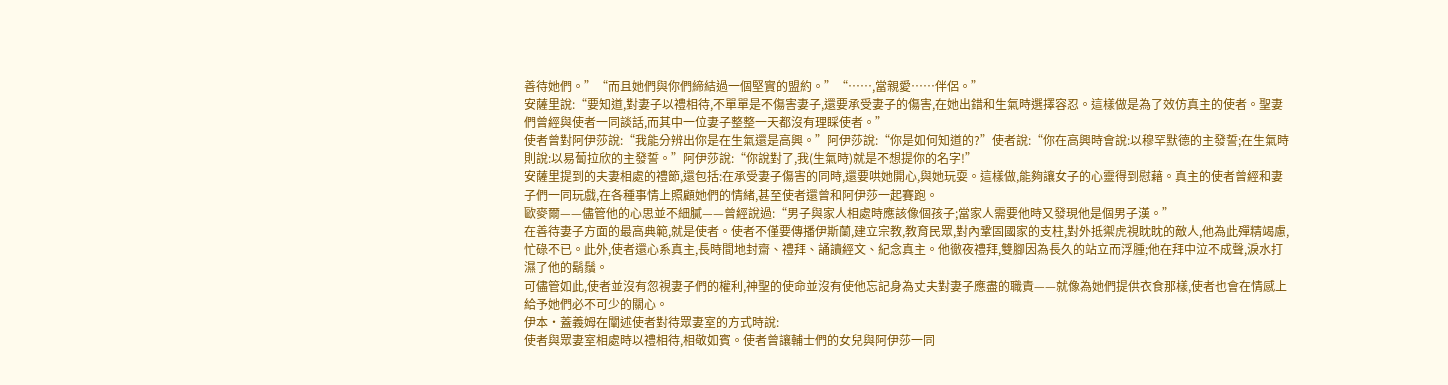善待她們。”“而且她們與你們締結過一個堅實的盟約。”“……,當親愛……伴侶。”
安薩里說:“要知道,對妻子以禮相待,不單單是不傷害妻子,還要承受妻子的傷害,在她出錯和生氣時選擇容忍。這樣做是為了效仿真主的使者。聖妻們曾經與使者一同談話,而其中一位妻子整整一天都沒有理睬使者。”
使者曾對阿伊莎說:“我能分辨出你是在生氣還是高興。”阿伊莎說:“你是如何知道的?”使者說:“你在高興時會說:以穆罕默德的主發誓;在生氣時則說:以易蔔拉欣的主發誓。”阿伊莎說:“你說對了,我(生氣時)就是不想提你的名字!”
安薩里提到的夫妻相處的禮節,還包括:在承受妻子傷害的同時,還要哄她開心,與她玩耍。這樣做,能夠讓女子的心靈得到慰藉。真主的使者曾經和妻子們一同玩戲,在各種事情上照顧她們的情緒,甚至使者還曾和阿伊莎一起賽跑。
歐麥爾——儘管他的心思並不細膩——曾經說過:“男子與家人相處時應該像個孩子;當家人需要他時又發現他是個男子漢。”
在善待妻子方面的最高典範,就是使者。使者不僅要傳播伊斯蘭,建立宗教,教育民眾,對內鞏固國家的支柱,對外抵禦虎視眈眈的敵人,他為此殫精竭慮,忙碌不已。此外,使者還心系真主,長時間地封齋、禮拜、誦讀經文、紀念真主。他徹夜禮拜,雙腳因為長久的站立而浮腫;他在拜中泣不成聲,淚水打濕了他的鬍鬚。
可儘管如此,使者並沒有忽視妻子們的權利,神聖的使命並沒有使他忘記身為丈夫對妻子應盡的職責——就像為她們提供衣食那樣,使者也會在情感上給予她們必不可少的關心。
伊本·蓋義姆在闡述使者對待眾妻室的方式時說:
使者與眾妻室相處時以禮相待,相敬如賓。使者曾讓輔士們的女兒與阿伊莎一同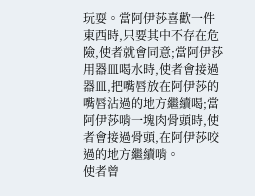玩耍。當阿伊莎喜歡一件東西時,只要其中不存在危險,使者就會同意;當阿伊莎用器皿喝水時,使者會接過器皿,把嘴唇放在阿伊莎的嘴唇沾過的地方繼續喝;當阿伊莎啃一塊肉骨頭時,使者會接過骨頭,在阿伊莎咬過的地方繼續啃。
使者曾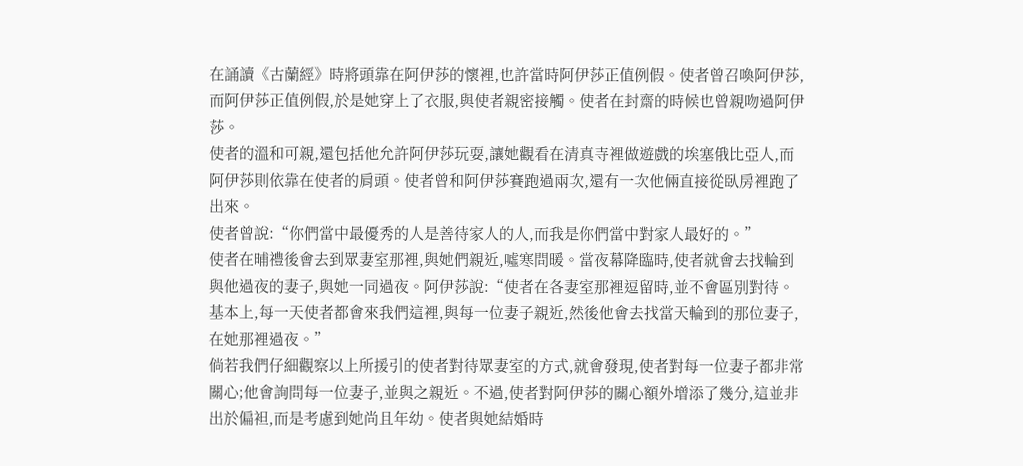在誦讀《古蘭經》時將頭靠在阿伊莎的懷裡,也許當時阿伊莎正值例假。使者曾召喚阿伊莎,而阿伊莎正值例假,於是她穿上了衣服,與使者親密接觸。使者在封齋的時候也曾親吻過阿伊莎。
使者的溫和可親,還包括他允許阿伊莎玩耍,讓她觀看在清真寺裡做遊戲的埃塞俄比亞人,而阿伊莎則依靠在使者的肩頭。使者曾和阿伊莎賽跑過兩次,還有一次他倆直接從臥房裡跑了出來。
使者曾說:“你們當中最優秀的人是善待家人的人,而我是你們當中對家人最好的。”
使者在晡禮後會去到眾妻室那裡,與她們親近,噓寒問暖。當夜幕降臨時,使者就會去找輪到與他過夜的妻子,與她一同過夜。阿伊莎說:“使者在各妻室那裡逗留時,並不會區別對待。基本上,每一天使者都會來我們這裡,與每一位妻子親近,然後他會去找當天輪到的那位妻子,在她那裡過夜。”
倘若我們仔細觀察以上所援引的使者對待眾妻室的方式,就會發現,使者對每一位妻子都非常關心;他會詢問每一位妻子,並與之親近。不過,使者對阿伊莎的關心額外增添了幾分,這並非出於偏袒,而是考慮到她尚且年幼。使者與她結婚時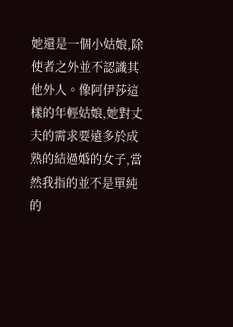她還是一個小姑娘,除使者之外並不認識其他外人。像阿伊莎這樣的年輕姑娘,她對丈夫的需求要遠多於成熟的結過婚的女子,當然我指的並不是單純的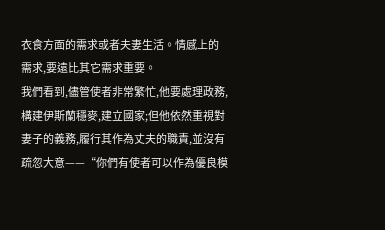衣食方面的需求或者夫妻生活。情感上的需求,要遠比其它需求重要。
我們看到,儘管使者非常繁忙,他要處理政務,構建伊斯蘭穩麥,建立國家;但他依然重視對妻子的義務,履行其作為丈夫的職責,並沒有疏忽大意——“你們有使者可以作為優良模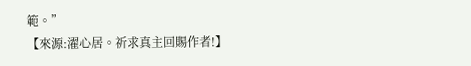範。”
【來源:濯心居。祈求真主回賜作者!】